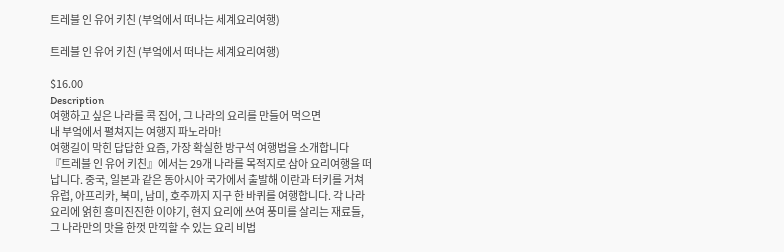트레블 인 유어 키친 (부엌에서 떠나는 세계요리여행)

트레블 인 유어 키친 (부엌에서 떠나는 세계요리여행)

$16.00
Description
여행하고 싶은 나라를 콕 집어, 그 나라의 요리를 만들어 먹으면
내 부엌에서 펼쳐지는 여행지 파노라마!
여행길이 막힌 답답한 요즘, 가장 확실한 방구석 여행법을 소개합니다
『트레블 인 유어 키친』에서는 29개 나라를 목적지로 삼아 요리여행을 떠납니다. 중국, 일본과 같은 동아시아 국가에서 출발해 이란과 터키를 거쳐 유럽, 아프리카, 북미, 남미, 호주까지 지구 한 바퀴를 여행합니다. 각 나라 요리에 얽힌 흥미진진한 이야기, 현지 요리에 쓰여 풍미를 살리는 재료들, 그 나라만의 맛을 한껏 만끽할 수 있는 요리 비법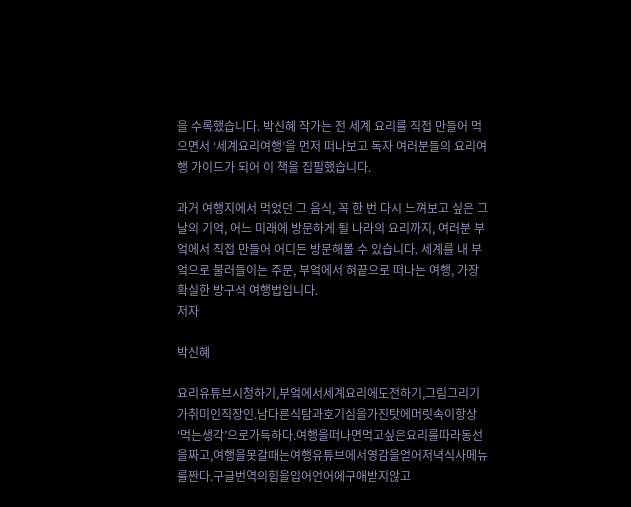을 수록했습니다. 박신혜 작가는 전 세계 요리를 직접 만들어 먹으면서 ‘세계요리여행’을 먼저 떠나보고 독자 여러분들의 요리여행 가이드가 되어 이 책을 집필했습니다.

과거 여행지에서 먹었던 그 음식, 꼭 한 번 다시 느껴보고 싶은 그날의 기억, 어느 미래에 방문하게 될 나라의 요리까지, 여러분 부엌에서 직접 만들어 어디든 방문해볼 수 있습니다. 세계를 내 부엌으로 불러들이는 주문, 부엌에서 혀끝으로 떠나는 여행, 가장 확실한 방구석 여행법입니다.
저자

박신혜

요리유튜브시청하기,부엌에서세계요리에도전하기,그림그리기가취미인직장인.남다른식탐과호기심을가진탓에머릿속이항상‘먹는생각’으로가득하다.여행을떠나면먹고싶은요리를따라동선을짜고,여행을못갈때는여행유튜브에서영감을얻어저녁식사메뉴를짠다.구글번역의힘을입어언어에구애받지않고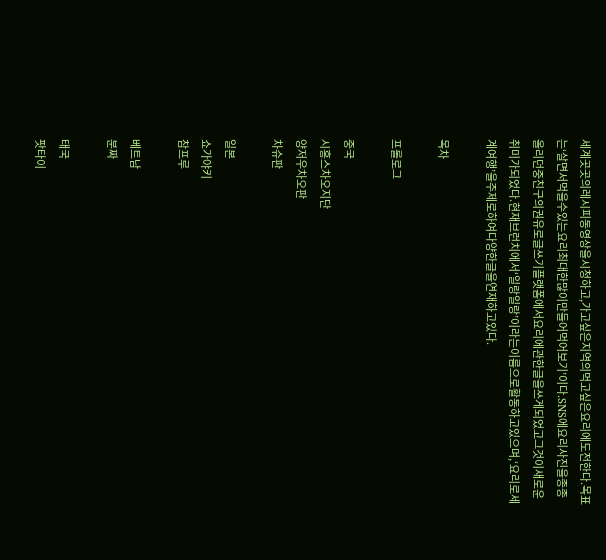세계곳곳의레시피동영상을시청하고,가고싶은지역의먹고싶은요리에도전한다.목표는‘살면서먹을수있는요리최대한많이만들어먹어보기’이다.SNS에요리사진을종종올리던중친구의권유로글쓰기플랫폼에서요리에관한글을쓰게되었고그것이새로운취미가되었다.현재브런치에서‘일랑일랑’이라는이름으로활동하고있으며,‘요리로세계여행’을주제로하여다양한글을연재하고있다.

목차

프롤로그

중국
시홍스차오지단
양저우차오판
차슈판

일본
쇼가야키
참프루

베트남
분짜

태국
팟타이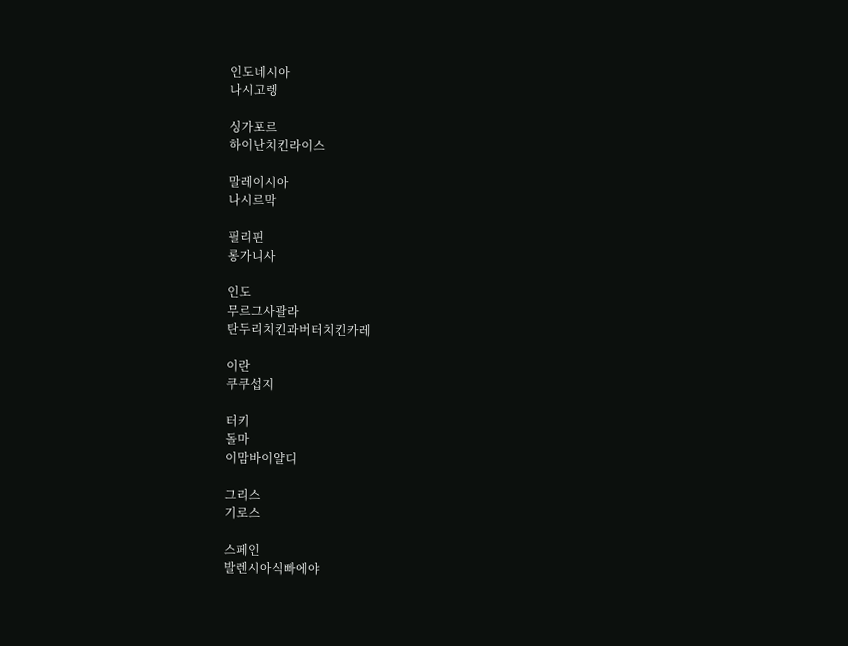인도네시아
나시고렝

싱가포르
하이난치킨라이스

말레이시아
나시르막

필리핀
롱가니사

인도
무르그사괄라
탄두리치킨과버터치킨카레

이란
쿠쿠섭지

터키
돌마
이맘바이얄디

그리스
기로스

스페인
발렌시아식빠에야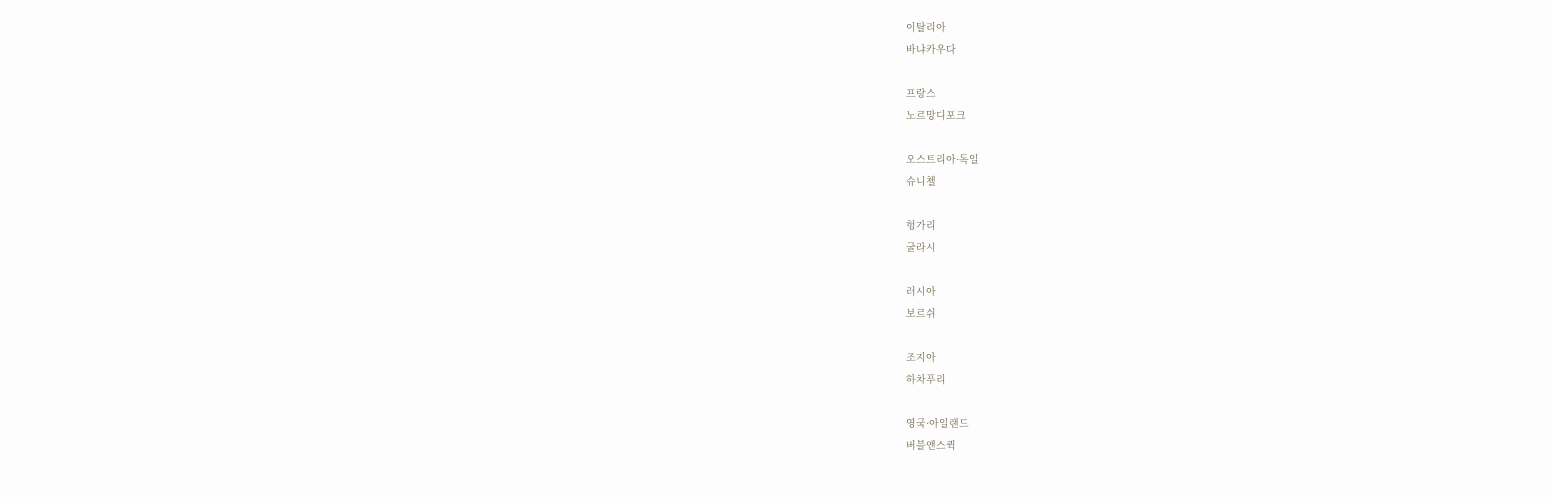이탈리아
바냐카우다

프랑스
노르망디포크

오스트리아·독일
슈니첼

헝가리
굴라시

러시아
보르쉬

조지아
하차푸리

영국·아일랜드
버블앤스퀵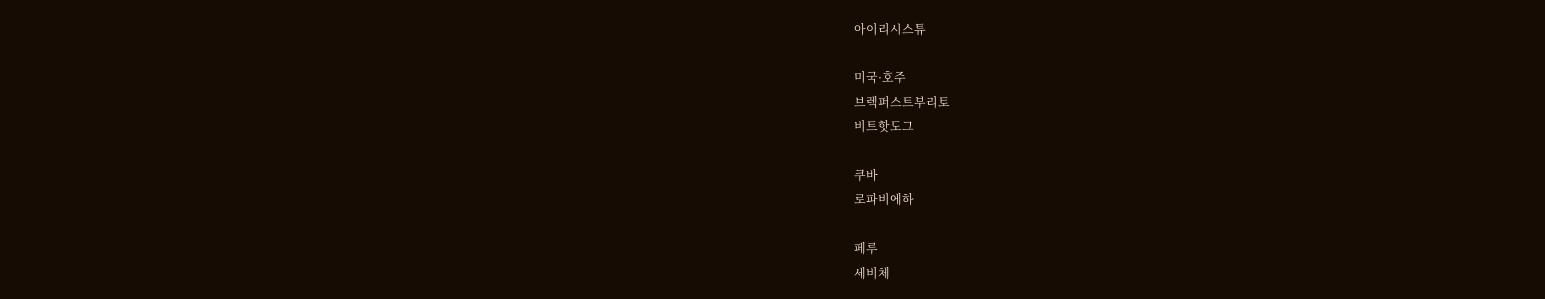아이리시스튜

미국·호주
브렉퍼스트부리토
비트핫도그

쿠바
로파비에하

페루
세비체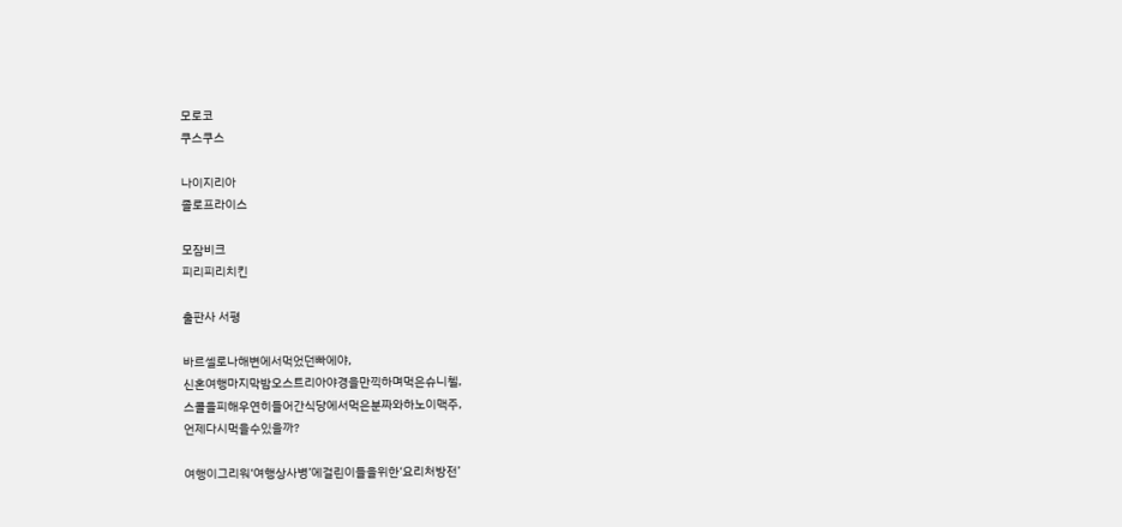모로코
쿠스쿠스

나이지리아
졸로프라이스

모잠비크
피리피리치킨

출판사 서평

바르셀로나해변에서먹었던빠에야,
신혼여행마지막밤오스트리아야경을만끽하며먹은슈니첼,
스콜을피해우연히들어간식당에서먹은분짜와하노이맥주,
언제다시먹을수있을까?

여행이그리워‘여행상사병’에걸린이들을위한‘요리처방전’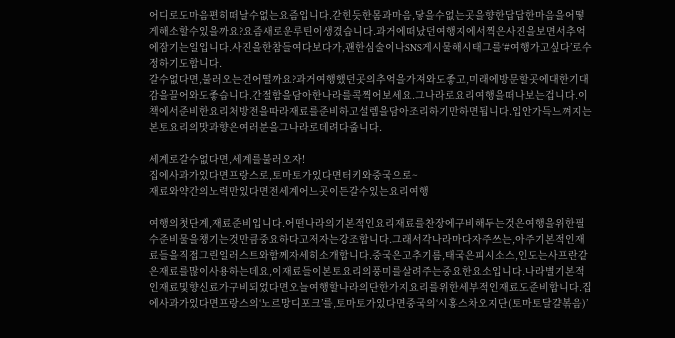어디로도마음편히떠날수없는요즘입니다.갇힌듯한몸과마음,닿을수없는곳을향한답답한마음을어떻게해소할수있을까요?요즘새로운루틴이생겼습니다.과거에떠났던여행지에서찍은사진을보면서추억에잠기는일입니다.사진을한참들여다보다가,괜한심술이나SNS게시물해시태그를‘#여행가고싶다’로수정하기도합니다.
갈수없다면,불러오는건어떨까요?과거여행했던곳의추억을가져와도좋고,미래에방문할곳에대한기대감을끌어와도좋습니다.간절함을담아한나라를콕찍어보세요.그나라로요리여행을떠나보는겁니다.이책에서준비한요리처방전을따라재료를준비하고설렘을담아조리하기만하면됩니다.입안가득느껴지는본토요리의맛과향은여러분을그나라로데려다줍니다.

세계로갈수없다면,세계를불러오자!
집에사과가있다면프랑스로,토마토가있다면터키와중국으로~
재료와약간의노력만있다면전세계어느곳이든갈수있는요리여행

여행의첫단계,재료준비입니다.어떤나라의기본적인요리재료를찬장에구비해두는것은여행을위한필수준비물을챙기는것만큼중요하다고저자는강조합니다.그래서각나라마다자주쓰는,아주기본적인재료들을직접그린일러스트와함께자세히소개합니다.중국은고추기름,태국은피시소스,인도는사프란같은재료를많이사용하는데요,이재료들이본토요리의풍미를살려주는중요한요소입니다.나라별기본적인재료및향신료가구비되었다면오늘여행할나라의단한가지요리를위한세부적인재료도준비합니다.집에사과가있다면프랑스의‘노르망디포크’를,토마토가있다면중국의‘시홍스차오지단(토마토달걀볶음)’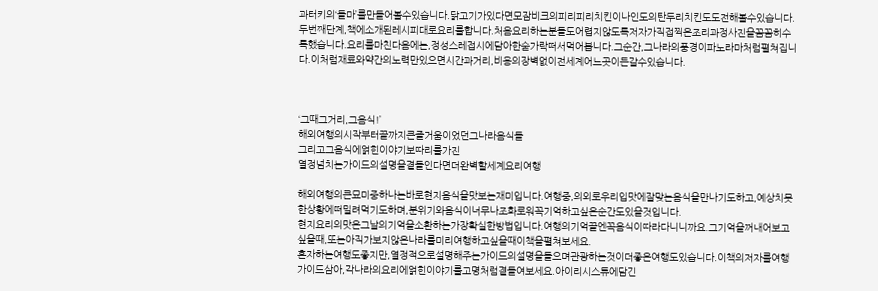과터키의‘돌마’를만들어볼수있습니다.닭고기가있다면모잠비크의피리피리치킨이나인도의탄두리치킨도도전해볼수있습니다.
두번째단계,책에소개된레시피대로요리를합니다.처음요리하는분들도어렵지않도록저자가직접찍은조리과정사진을꼼꼼히수록했습니다.요리를마친다음에는,정성스레접시에담아한숟가락떠서먹어봅니다.그순간,그나라의풍경이파노라마처럼펼쳐집니다.이처럼재료와약간의노력만있으면시간과거리,비용의장벽없이전세계어느곳이든갈수있습니다.



‘그때그거리,그음식!’
해외여행의시작부터끝까지큰즐거움이었던그나라음식들
그리고그음식에얽힌이야기보따리를가진
열정넘치는가이드의설명을곁들인다면더완벽할세계요리여행

해외여행의큰묘미중하나는바로현지음식을맛보는재미입니다.여행중,의외로우리입맛에잘맞는음식을만나기도하고,예상치못한상황에떠밀려먹기도하며,분위기와음식이너무나조화로워꼭기억하고싶은순간도있을것입니다.
현지요리의맛은그날의기억을소환하는가장확실한방법입니다.여행의기억끝엔꼭음식이따라다니니까요.그기억을꺼내어보고싶을때,또는아직가보지않은나라를미리여행하고싶을때이책을펼쳐보세요.
혼자하는여행도좋지만,열정적으로설명해주는가이드의설명을들으며관광하는것이더좋은여행도있습니다.이책의저자를여행가이드삼아,각나라의요리에얽힌이야기를고명처럼곁들여보세요.아이리시스튜에담긴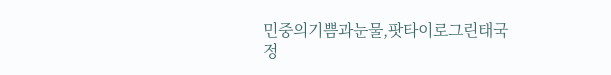민중의기쁨과눈물,팟타이로그린태국정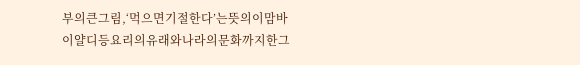부의큰그림,‘먹으면기절한다’는뜻의이맘바이얄디등요리의유래와나라의문화까지한그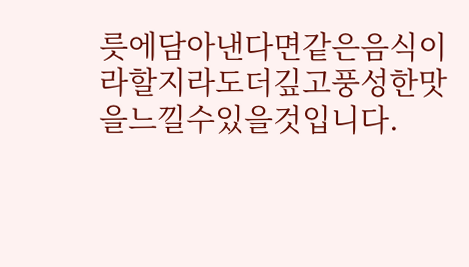릇에담아낸다면같은음식이라할지라도더깊고풍성한맛을느낄수있을것입니다.